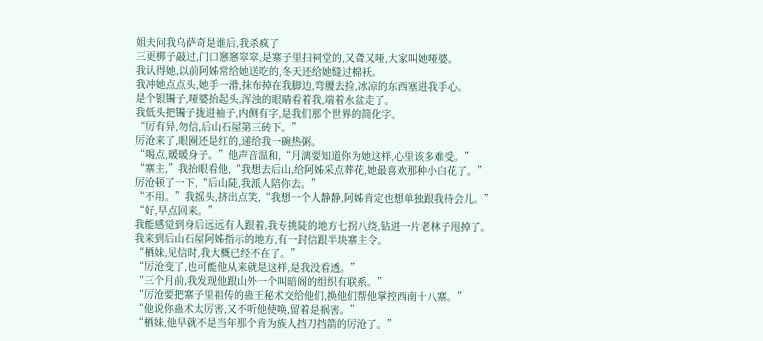姐夫问我乌萨奇是谁后,我杀疯了
三更梆子敲过,门口窸窸窣窣,是寨子里扫祠堂的,又聋又哑,大家叫她哑婆。
我认得她,以前阿姊常给她送吃的,冬天还给她缝过棉袄。
我冲她点点头,她手一滑,抹布掉在我脚边,弯腰去捡,冰凉的东西塞进我手心。
是个银镯子,哑婆抬起头,浑浊的眼睛看着我,端着水盆走了。
我低头把镯子拢进袖子,内侧有字,是我们那个世界的简化字。
“厉有异,勿信,后山石屋第三砖下。”
厉沧来了,眼圈还是红的,递给我一碗热粥。
“喝点,暖暖身子。”他声音温和,“月漓要知道你为她这样,心里该多难受。”
“寨主,”我抬眼看他,“我想去后山,给阿姊采点葬花,她最喜欢那种小白花了。”
厉沧顿了一下,“后山陡,我派人陪你去。”
“不用。”我摇头,挤出点笑,“我想一个人静静,阿姊肯定也想单独跟我待会儿。”
“好,早点回来。”
我能感觉到身后远远有人跟着,我专挑陡的地方七拐八绕,钻进一片老林子甩掉了。
我来到后山石屋阿姊指示的地方,有一封信跟半块寨主令。
“栖妹,见信时,我大概已经不在了。”
“厉沧变了,也可能他从来就是这样,是我没看透。”
“三个月前,我发现他跟山外一个叫暗阁的组织有联系。”
“厉沧要把寨子里祖传的蛊王秘术交给他们,换他们帮他掌控西南十八寨。”
“他说你蛊术太厉害,又不听他使唤,留着是祸害。”
“栖妹,他早就不是当年那个肯为族人挡刀挡箭的厉沧了。”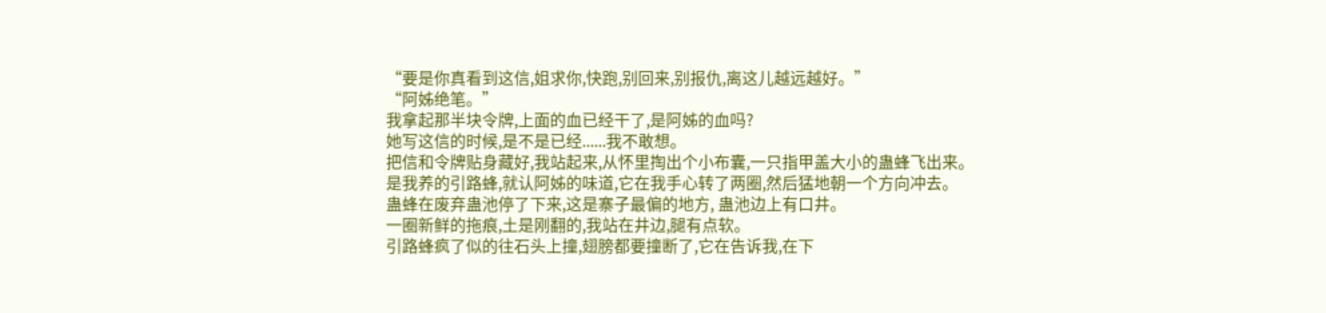“要是你真看到这信,姐求你,快跑,别回来,别报仇,离这儿越远越好。”
“阿姊绝笔。”
我拿起那半块令牌,上面的血已经干了,是阿姊的血吗?
她写这信的时候,是不是已经......我不敢想。
把信和令牌贴身藏好,我站起来,从怀里掏出个小布囊,一只指甲盖大小的蛊蜂飞出来。
是我养的引路蜂,就认阿姊的味道,它在我手心转了两圈,然后猛地朝一个方向冲去。
蛊蜂在废弃蛊池停了下来,这是寨子最偏的地方, 蛊池边上有口井。
一圈新鲜的拖痕,土是刚翻的,我站在井边,腿有点软。
引路蜂疯了似的往石头上撞,翅膀都要撞断了,它在告诉我,在下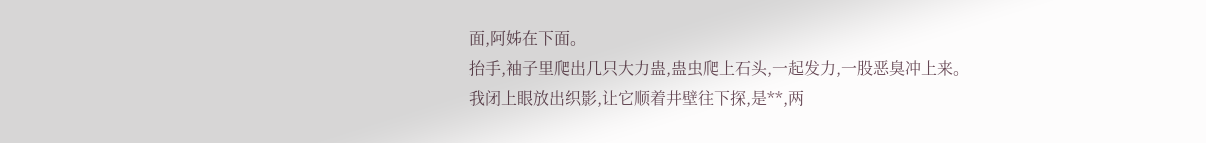面,阿姊在下面。
抬手,袖子里爬出几只大力蛊,蛊虫爬上石头,一起发力,一股恶臭冲上来。
我闭上眼放出织影,让它顺着井壁往下探,是**,两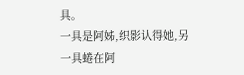具。
一具是阿姊,织影认得她,另一具蜷在阿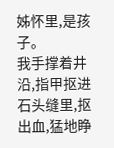姊怀里,是孩子。
我手撑着井沿,指甲抠进石头缝里,抠出血,猛地睁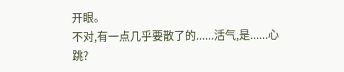开眼。
不对,有一点几乎要散了的......活气,是......心跳?